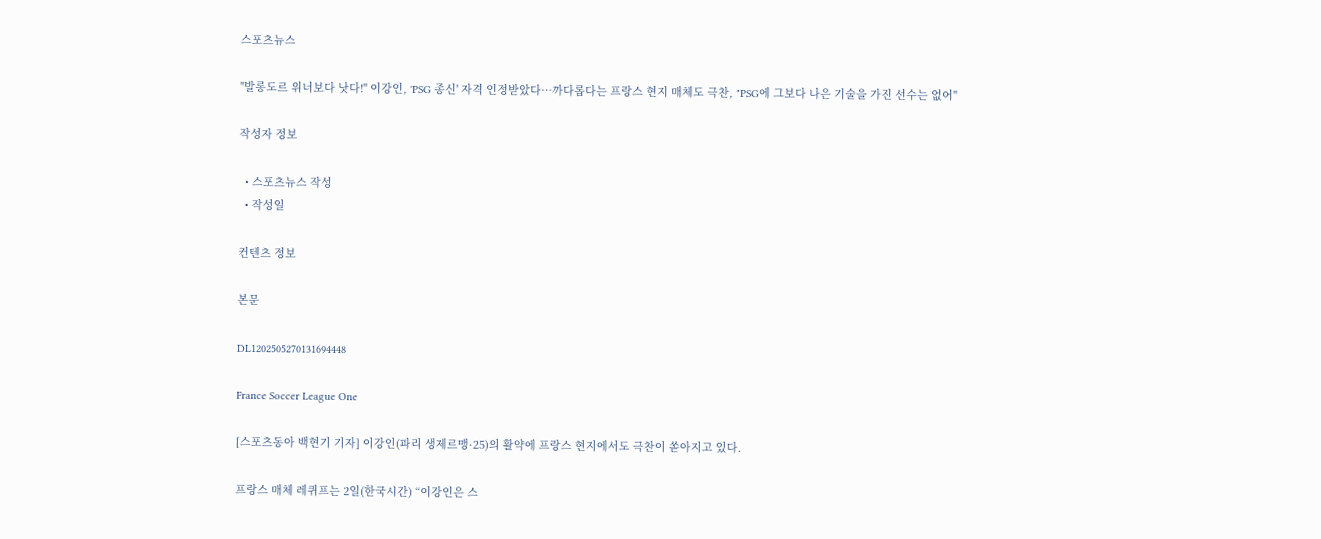스포츠뉴스

"발롱도르 위너보다 낫다!" 이강인, 'PSG 종신' 자격 인정받았다…까다롭다는 프랑스 현지 매체도 극찬, "PSG에 그보다 나은 기술을 가진 선수는 없어"

작성자 정보

  • 스포츠뉴스 작성
  • 작성일

컨텐츠 정보

본문

DL1202505270131694448

France Soccer League One

[스포츠동아 백현기 기자] 이강인(파리 생제르맹·25)의 활약에 프랑스 현지에서도 극찬이 쏟아지고 있다.

프랑스 매체 레퀴프는 2일(한국시간) “이강인은 스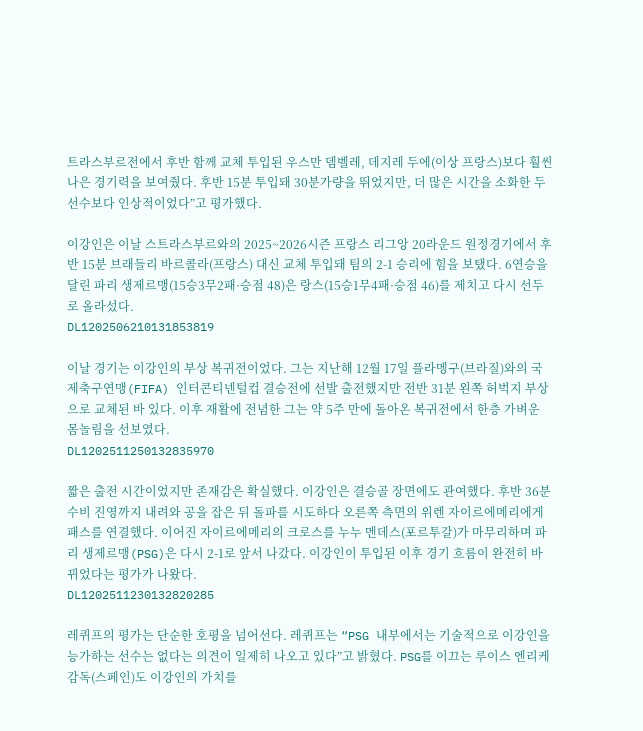트라스부르전에서 후반 함께 교체 투입된 우스만 뎀벨레, 데지레 두에(이상 프랑스)보다 훨씬 나은 경기력을 보여줬다. 후반 15분 투입돼 30분가량을 뛰었지만, 더 많은 시간을 소화한 두 선수보다 인상적이었다”고 평가했다.

이강인은 이날 스트라스부르와의 2025~2026시즌 프랑스 리그앙 20라운드 원정경기에서 후반 15분 브래들리 바르콜라(프랑스) 대신 교체 투입돼 팀의 2-1 승리에 힘을 보탰다. 6연승을 달린 파리 생제르맹(15승3무2패·승점 48)은 랑스(15승1무4패·승점 46)를 제치고 다시 선두로 올라섰다.
DL1202506210131853819

이날 경기는 이강인의 부상 복귀전이었다. 그는 지난해 12월 17일 플라멩구(브라질)와의 국제축구연맹(FIFA) 인터콘티넨털컵 결승전에 선발 출전했지만 전반 31분 왼쪽 허벅지 부상으로 교체된 바 있다. 이후 재활에 전념한 그는 약 5주 만에 돌아온 복귀전에서 한층 가벼운 몸놀림을 선보였다.
DL1202511250132835970

짧은 출전 시간이었지만 존재감은 확실했다. 이강인은 결승골 장면에도 관여했다. 후반 36분 수비 진영까지 내려와 공을 잡은 뒤 돌파를 시도하다 오른쪽 측면의 위렌 자이르에메리에게 패스를 연결했다. 이어진 자이르에메리의 크로스를 누누 멘데스(포르투갈)가 마무리하며 파리 생제르맹(PSG)은 다시 2-1로 앞서 나갔다. 이강인이 투입된 이후 경기 흐름이 완전히 바뀌었다는 평가가 나왔다.
DL1202511230132820285

레퀴프의 평가는 단순한 호평을 넘어선다. 레퀴프는 “PSG 내부에서는 기술적으로 이강인을 능가하는 선수는 없다는 의견이 일제히 나오고 있다”고 밝혔다. PSG를 이끄는 루이스 엔리케 감독(스페인)도 이강인의 가치를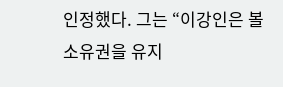인정했다. 그는 “이강인은 볼 소유권을 유지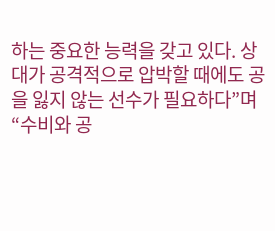하는 중요한 능력을 갖고 있다. 상대가 공격적으로 압박할 때에도 공을 잃지 않는 선수가 필요하다”며 “수비와 공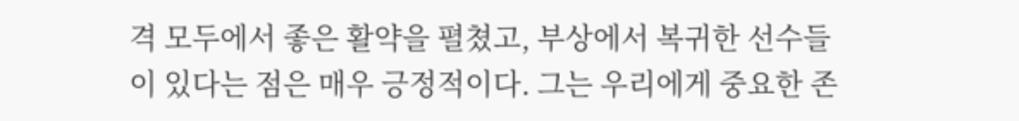격 모두에서 좋은 활약을 펼쳤고, 부상에서 복귀한 선수들이 있다는 점은 매우 긍정적이다. 그는 우리에게 중요한 존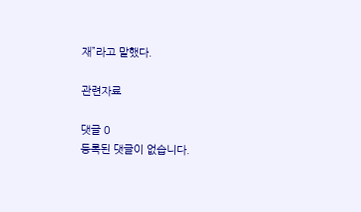재”라고 말했다.

관련자료

댓글 0
등록된 댓글이 없습니다.